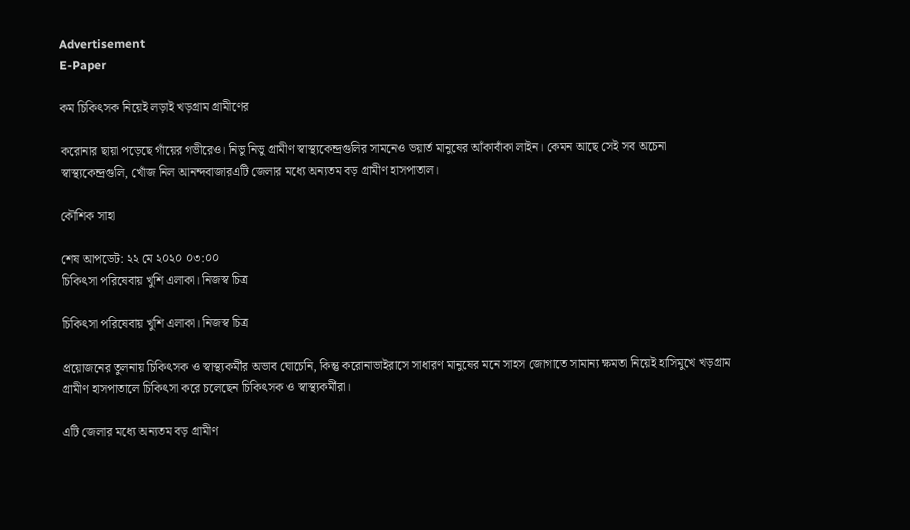Advertisement
E-Paper

কম চিকিৎসক নিয়েই লড়াই খড়গ্রাম গ্রামীণের

করোনার ছায়া পড়েছে গাঁয়ের গভীরেও। নিভু নিভু গ্রামীণ স্বাস্থ্যকেন্দ্রগুলির সামনেও ভয়ার্ত মানুষের আঁকাবাঁকা লাইন। কেমন আছে সেই সব অচেনা স্বাস্থ্যকেন্দ্রগুলি, খোঁজ নিল আনন্দবাজারএটি জেলার মধ্যে অন্যতম বড় গ্রামীণ হাসপাতাল।

কৌশিক সাহা

শেষ আপডেট: ২২ মে ২০২০ ০৩:০০
চিকিৎসা পরিষেবায় খুশি এলাকা। নিজস্ব চিত্র

চিকিৎসা পরিষেবায় খুশি এলাকা। নিজস্ব চিত্র

প্রয়োজনের তুলনায় চিকিৎসক ও স্বাস্থ্যকর্মীর অভাব ঘোচেনি, কিন্তু করোনাভাইরাসে সাধারণ মানুষের মনে সাহস জোগাতে সামান্য ক্ষমতা নিয়েই হাসিমুখে খড়গ্রাম গ্রামীণ হাসপাতালে চিকিৎসা করে চলেছেন চিকিৎসক ও স্বাস্থ্যকর্মীরা।

এটি জেলার মধ্যে অন্যতম বড় গ্রামীণ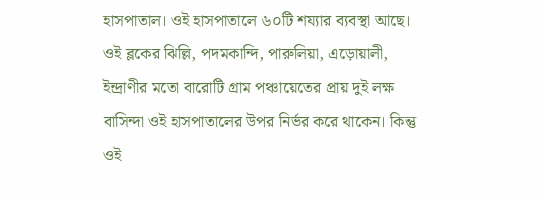হাসপাতাল। ওই হাসপাতালে ৬০টি শয্যার ব্যবস্থা আছে। ওই ব্লকের ঝিল্লি, পদমকান্দি, পারুলিয়া, এড়োয়ালী, ইন্দ্রাণীর মতো বারোটি গ্রাম পঞ্চায়েতের প্রায় দুই লক্ষ বাসিন্দা ওই হাসপাতালের উপর নির্ভর করে থাকেন। কিন্তু ওই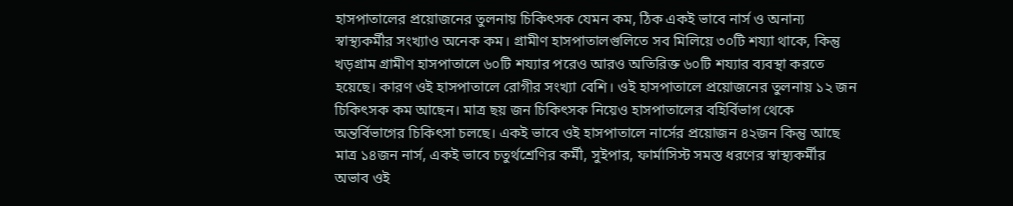হাসপাতালের প্রয়োজনের তুলনায় চিকিৎসক যেমন কম, ঠিক একই ভাবে নার্স ও অনান্য স্বাস্থ্যকর্মীর সংখ্যাও অনেক কম। গ্রামীণ হাসপাতালগুলিতে সব মিলিয়ে ৩০টি শয্যা থাকে, কিন্তু খড়গ্রাম গ্রামীণ হাসপাতালে ৬০টি শয্যার পরেও আরও অতিরিক্ত ৬০টি শয্যার ব্যবস্থা করতে হয়েছে। কারণ ওই হাসপাতালে রোগীর সংখ্যা বেশি। ওই হাসপাতালে প্রয়োজনের তুলনায় ১২ জন চিকিৎসক কম আছেন। মাত্র ছয় জন চিকিৎসক নিয়েও হাসপাতালের বহির্বিভাগ থেকে অন্তর্বিভাগের চিকিৎসা চলছে। একই ভাবে ওই হাসপাতালে নার্সের প্রয়োজন ৪২জন কিন্তু আছে মাত্র ১৪জন নার্স, একই ভাবে চতুর্থশ্রেণির কর্মী, সুইপার, ফার্মাসিস্ট সমস্ত ধরণের স্বাস্থ্যকর্মীর অভাব ওই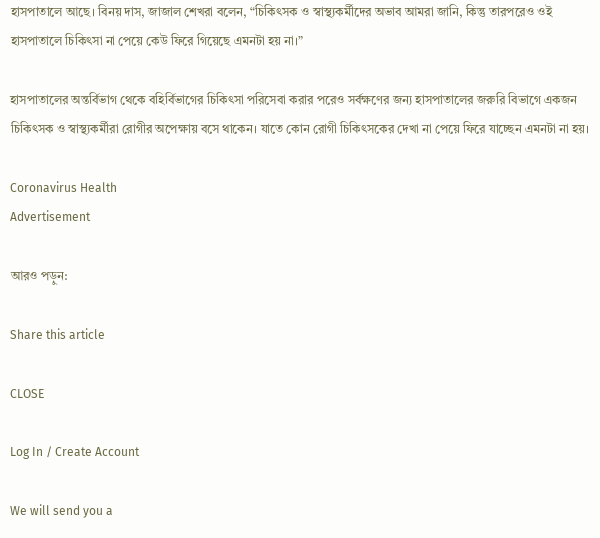হাসপাতালে আছে। বিনয় দাস, জাজাল শেখরা বলেন, “চিকিৎসক ও স্বাস্থ্যকর্মীদের অভাব আমরা জানি, কিন্তু তারপরেও ওই হাসপাতালে চিকিৎসা না পেয়ে কেউ ফিরে গিয়েছে এমনটা হয় না।”

হাসপাতালের অন্তর্বিভাগ থেকে বহির্বিভাগের চিকিৎসা পরিসেবা করার পরেও সর্বক্ষণের জন্য হাসপাতালের জরুরি বিভাগে একজন চিকিৎসক ও স্বাস্থ্যকর্মীরা রোগীর অপেক্ষায় বসে থাকেন। যাতে কোন রোগী চিকিৎসকের দেখা না পেয়ে ফিরে যাচ্ছেন এমনটা না হয়।

Coronavirus Health
Advertisement

আরও পড়ুন:

Share this article

CLOSE

Log In / Create Account

We will send you a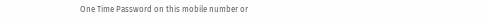One Time Password on this mobile number or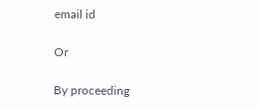email id

Or

By proceeding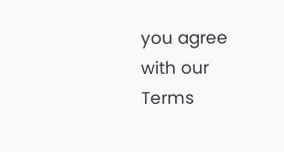you agree with our Terms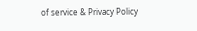of service & Privacy Policy